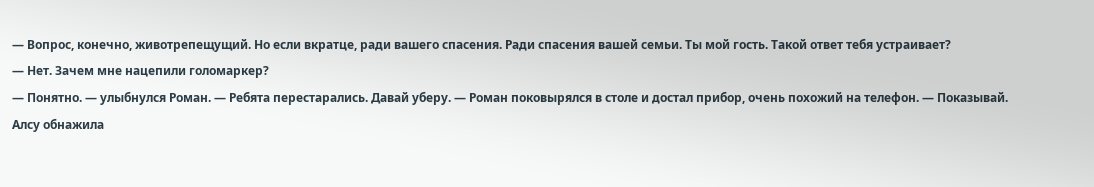— Вопрос, конечно, животрепещущий. Но если вкратце, ради вашего спасения. Ради спасения вашей семьи. Ты мой гость. Такой ответ тебя устраивает?
— Нет. Зачем мне нацепили голомаркер?
— Понятно. — улыбнулся Роман. — Ребята перестарались. Давай уберу. — Роман поковырялся в столе и достал прибор, очень похожий на телефон. — Показывай.
Алсу обнажила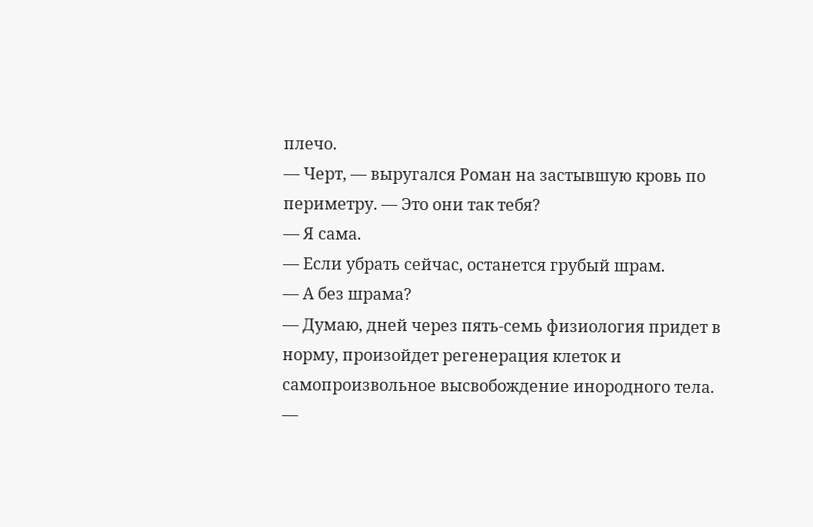плечо.
— Черт, — выругался Роман на застывшую кровь по периметру. — Это они так тебя?
— Я сама.
— Если убрать сейчас, останется грубый шрам.
— А без шрама?
— Думаю, дней через пять-семь физиология придет в норму, произойдет регенерация клеток и самопроизвольное высвобождение инородного тела.
—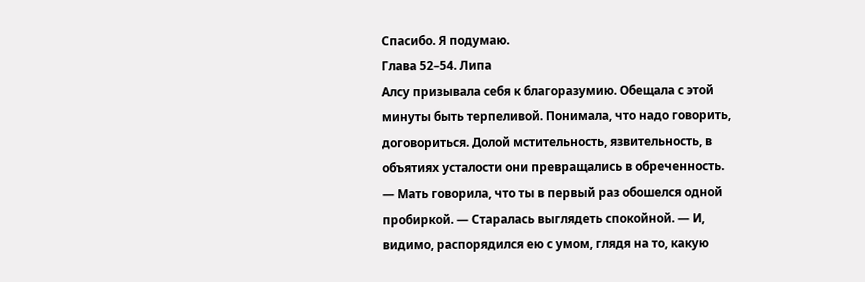Спасибо. Я подумаю.
Глава 52–54. Липа
Алсу призывала себя к благоразумию. Обещала с этой минуты быть терпеливой. Понимала, что надо говорить, договориться. Долой мстительность, язвительность, в объятиях усталости они превращались в обреченность.
— Мать говорила, что ты в первый раз обошелся одной пробиркой. — Старалась выглядеть спокойной. — И, видимо, распорядился ею с умом, глядя на то, какую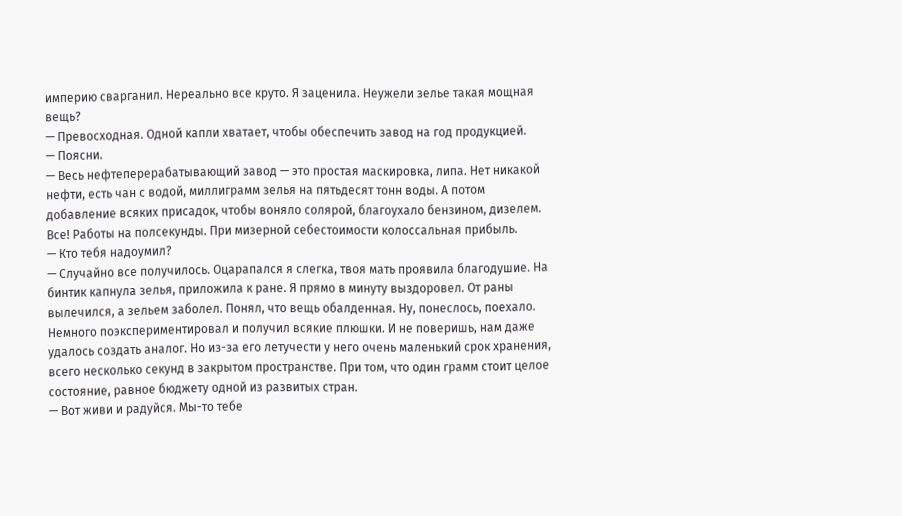империю сварганил. Нереально все круто. Я заценила. Неужели зелье такая мощная вещь?
— Превосходная. Одной капли хватает, чтобы обеспечить завод на год продукцией.
— Поясни.
— Весь нефтеперерабатывающий завод — это простая маскировка, липа. Нет никакой нефти, есть чан с водой, миллиграмм зелья на пятьдесят тонн воды. А потом добавление всяких присадок, чтобы воняло солярой, благоухало бензином, дизелем. Все! Работы на полсекунды. При мизерной себестоимости колоссальная прибыль.
— Кто тебя надоумил?
— Случайно все получилось. Оцарапался я слегка, твоя мать проявила благодушие. На бинтик капнула зелья, приложила к ране. Я прямо в минуту выздоровел. От раны вылечился, а зельем заболел. Понял, что вещь обалденная. Ну, понеслось, поехало. Немного поэкспериментировал и получил всякие плюшки. И не поверишь, нам даже удалось создать аналог. Но из-за его летучести у него очень маленький срок хранения, всего несколько секунд в закрытом пространстве. При том, что один грамм стоит целое состояние, равное бюджету одной из развитых стран.
— Вот живи и радуйся. Мы-то тебе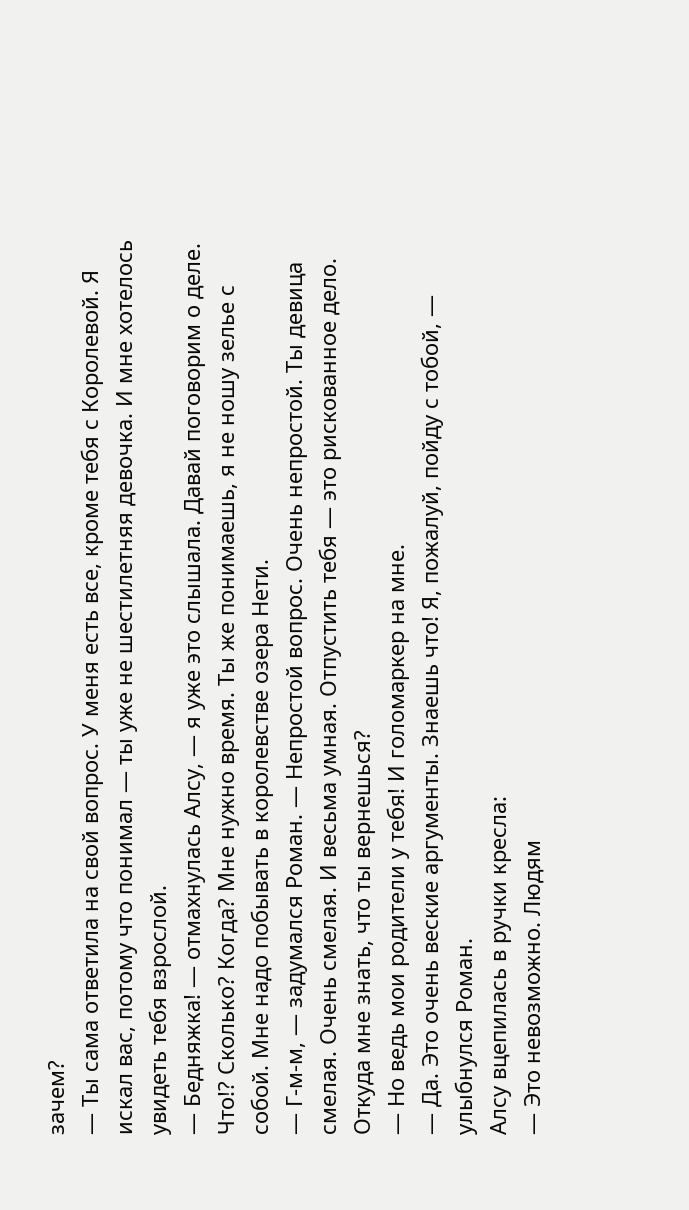зачем?
— Ты сама ответила на свой вопрос. У меня есть все, кроме тебя с Королевой. Я искал вас, потому что понимал — ты уже не шестилетняя девочка. И мне хотелось увидеть тебя взрослой.
— Бедняжка! — отмахнулась Алсу, — я уже это слышала. Давай поговорим о деле. Что!? Сколько? Когда? Мне нужно время. Ты же понимаешь, я не ношу зелье с собой. Мне надо побывать в королевстве озера Нети.
— Г-м-м, — задумался Роман. — Непростой вопрос. Очень непростой. Ты девица смелая. Очень смелая. И весьма умная. Отпустить тебя — это рискованное дело. Откуда мне знать, что ты вернешься?
— Но ведь мои родители у тебя! И голомаркер на мне.
— Да. Это очень веские аргументы. Знаешь что! Я, пожалуй, пойду с тобой, — улыбнулся Роман.
Алсу вцепилась в ручки кресла:
— Это невозможно. Людям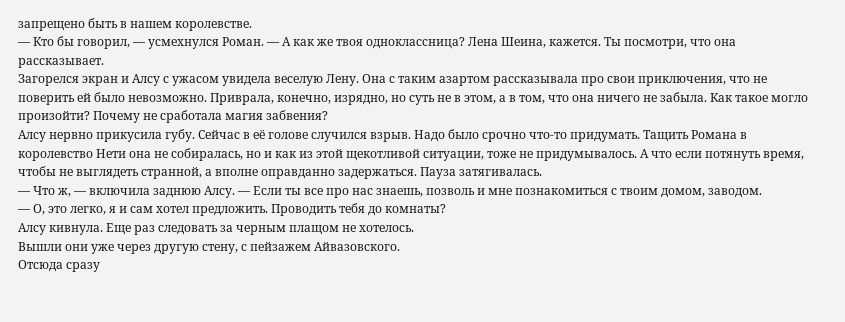запрещено быть в нашем королевстве.
— Кто бы говорил, — усмехнулся Роман. — А как же твоя одноклассница? Лена Шеина, кажется. Ты посмотри, что она рассказывает.
Загорелся экран и Алсу с ужасом увидела веселую Лену. Она с таким азартом рассказывала про свои приключения, что не поверить ей было невозможно. Приврала, конечно, изрядно, но суть не в этом, а в том, что она ничего не забыла. Как такое могло произойти? Почему не сработала магия забвения?
Алсу нервно прикусила губу. Сейчас в её голове случился взрыв. Надо было срочно что-то придумать. Тащить Романа в королевство Нети она не собиралась, но и как из этой щекотливой ситуации, тоже не придумывалось. А что если потянуть время, чтобы не выглядеть странной, а вполне оправданно задержаться. Пауза затягивалась.
— Что ж, — включила заднюю Алсу. — Если ты все про нас знаешь, позволь и мне познакомиться с твоим домом, заводом.
— О, это легко, я и сам хотел предложить. Проводить тебя до комнаты?
Алсу кивнула. Еще раз следовать за черным плащом не хотелось.
Вышли они уже через другую стену, с пейзажем Айвазовского.
Отсюда сразу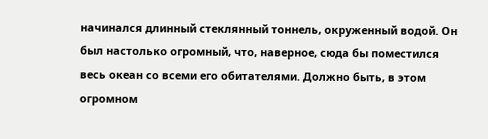начинался длинный стеклянный тоннель, окруженный водой. Он был настолько огромный, что, наверное, сюда бы поместился весь океан со всеми его обитателями. Должно быть, в этом огромном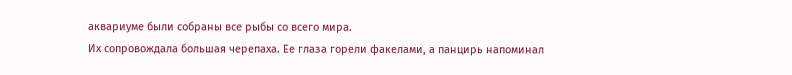аквариуме были собраны все рыбы со всего мира.
Их сопровождала большая черепаха. Ее глаза горели факелами, а панцирь напоминал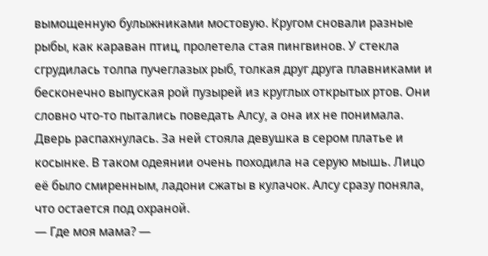вымощенную булыжниками мостовую. Кругом сновали разные рыбы, как караван птиц, пролетела стая пингвинов. У стекла сгрудилась толпа пучеглазых рыб, толкая друг друга плавниками и бесконечно выпуская рой пузырей из круглых открытых ртов. Они словно что-то пытались поведать Алсу, а она их не понимала.
Дверь распахнулась. За ней стояла девушка в сером платье и косынке. В таком одеянии очень походила на серую мышь. Лицо её было смиренным, ладони сжаты в кулачок. Алсу сразу поняла, что остается под охраной.
— Где моя мама? —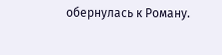обернулась к Роману.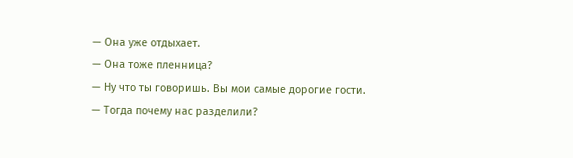— Она уже отдыхает.
— Она тоже пленница?
— Ну что ты говоришь. Вы мои самые дорогие гости.
— Тогда почему нас разделили?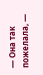— Она так пожелала, —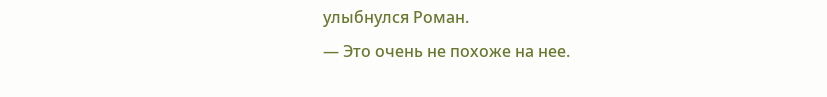улыбнулся Роман.
— Это очень не похоже на нее.